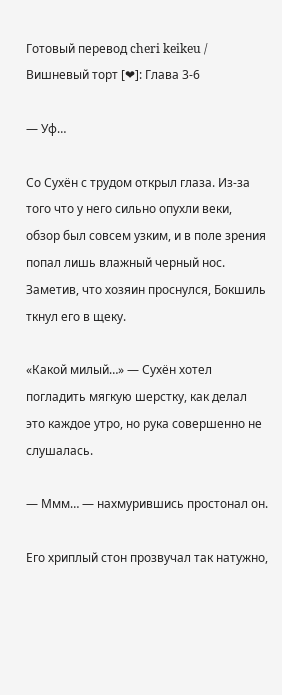Готовый перевод cheri keikeu / Вишневый торт [❤]: Глава 3-6

— Уф…

Со Сухён с трудом открыл глаза. Из-за того что у него сильно опухли веки, обзор был совсем узким, и в поле зрения попал лишь влажный черный нос. Заметив, что хозяин проснулся, Бокшиль ткнул его в щеку.

«Какой милый…» — Сухён хотел погладить мягкую шерстку, как делал это каждое утро, но рука совершенно не слушалась.

— Ммм… — нахмурившись простонал он.

Его хриплый стон прозвучал так натужно,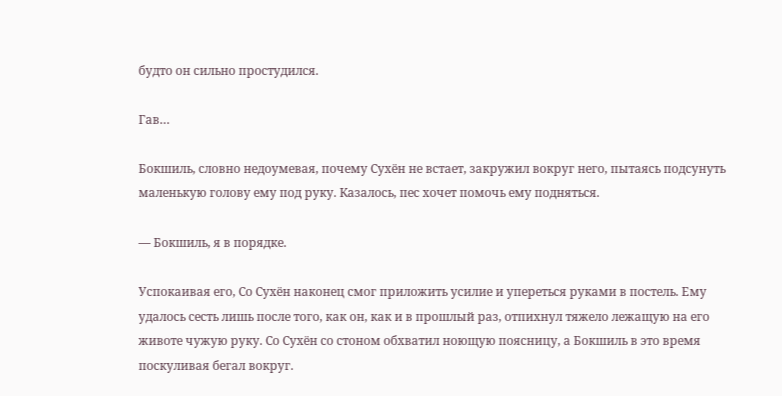будто он сильно простудился.

Гав…

Бокшиль, словно недоумевая, почему Сухён не встает, закружил вокруг него, пытаясь подсунуть маленькую голову ему под руку. Казалось, пес хочет помочь ему подняться.

— Бокшиль, я в порядке.

Успокаивая его, Со Сухён наконец смог приложить усилие и упереться руками в постель. Ему удалось сесть лишь после того, как он, как и в прошлый раз, отпихнул тяжело лежащую на его животе чужую руку. Со Сухён со стоном обхватил ноющую поясницу, а Бокшиль в это время поскуливая бегал вокруг.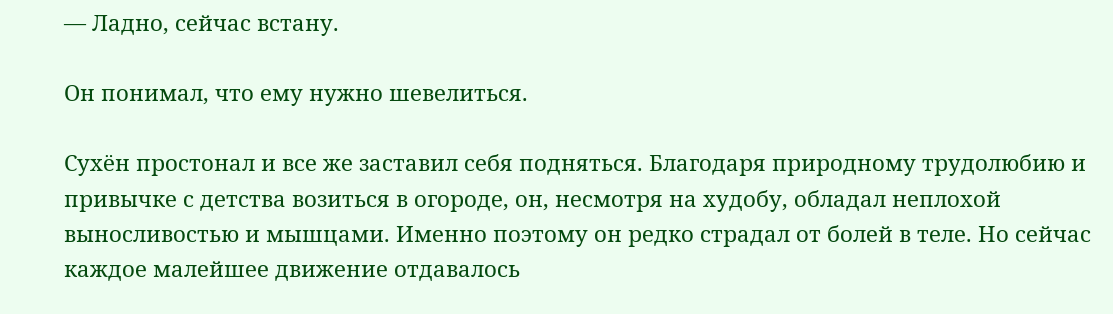— Ладно, сейчас встану.

Он понимал, что ему нужно шевелиться.

Сухён простонал и все же заставил себя подняться. Благодаря природному трудолюбию и привычке с детства возиться в огороде, он, несмотря на худобу, обладал неплохой выносливостью и мышцами. Именно поэтому он редко страдал от болей в теле. Но сейчас каждое малейшее движение отдавалось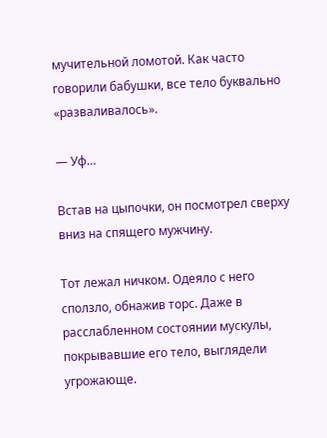мучительной ломотой. Как часто говорили бабушки, все тело буквально «разваливалось».

— Уф…

Встав на цыпочки, он посмотрел сверху вниз на спящего мужчину.

Тот лежал ничком. Одеяло с него сползло, обнажив торс. Даже в расслабленном состоянии мускулы, покрывавшие его тело, выглядели угрожающе.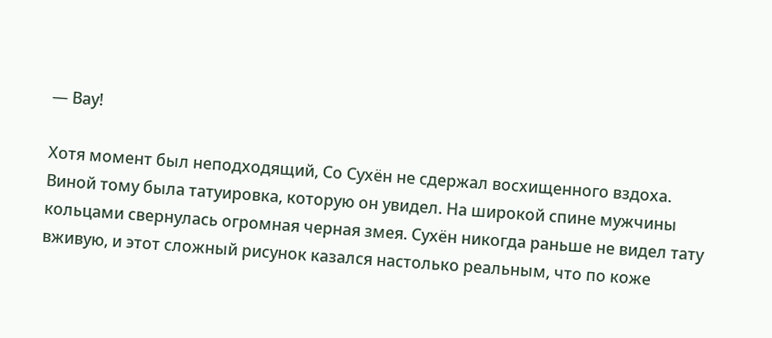— Вау!

Хотя момент был неподходящий, Со Сухён не сдержал восхищенного вздоха. Виной тому была татуировка, которую он увидел. На широкой спине мужчины кольцами свернулась огромная черная змея. Сухён никогда раньше не видел тату вживую, и этот сложный рисунок казался настолько реальным, что по коже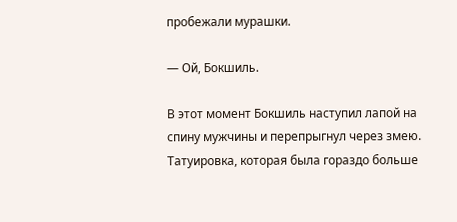пробежали мурашки.

— Ой, Бокшиль.

В этот момент Бокшиль наступил лапой на спину мужчины и перепрыгнул через змею. Татуировка, которая была гораздо больше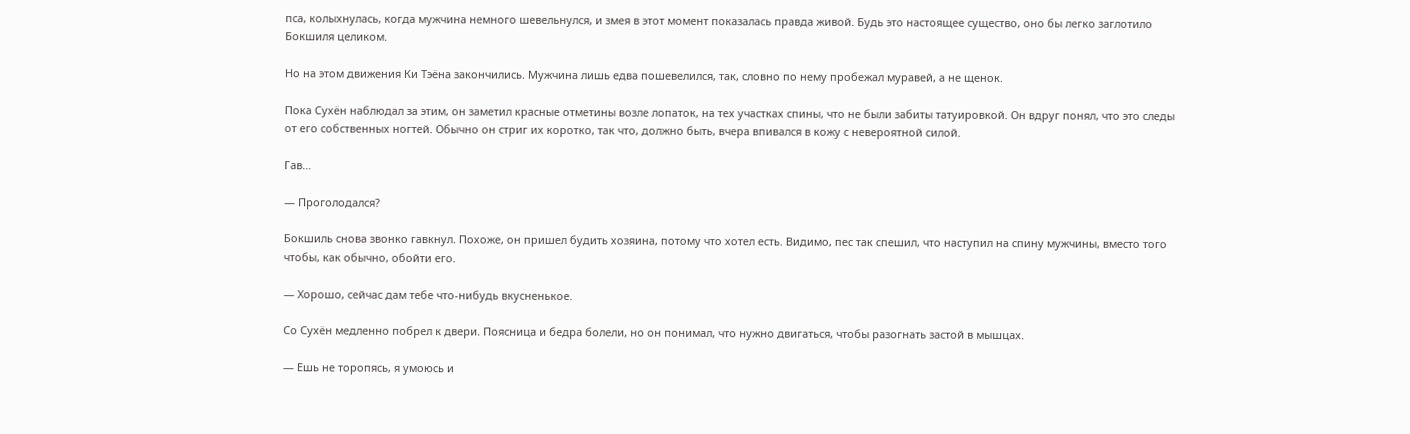пса, колыхнулась, когда мужчина немного шевельнулся, и змея в этот момент показалась правда живой. Будь это настоящее существо, оно бы легко заглотило Бокшиля целиком.

Но на этом движения Ки Тэёна закончились. Мужчина лишь едва пошевелился, так, словно по нему пробежал муравей, а не щенок.

Пока Сухён наблюдал за этим, он заметил красные отметины возле лопаток, на тех участках спины, что не были забиты татуировкой. Он вдруг понял, что это следы от его собственных ногтей. Обычно он стриг их коротко, так что, должно быть, вчера впивался в кожу с невероятной силой.

Гав…

— Проголодался?

Бокшиль снова звонко гавкнул. Похоже, он пришел будить хозяина, потому что хотел есть. Видимо, пес так спешил, что наступил на спину мужчины, вместо того чтобы, как обычно, обойти его.

— Хорошо, сейчас дам тебе что-нибудь вкусненькое.

Со Сухён медленно побрел к двери. Поясница и бедра болели, но он понимал, что нужно двигаться, чтобы разогнать застой в мышцах.

— Ешь не торопясь, я умоюсь и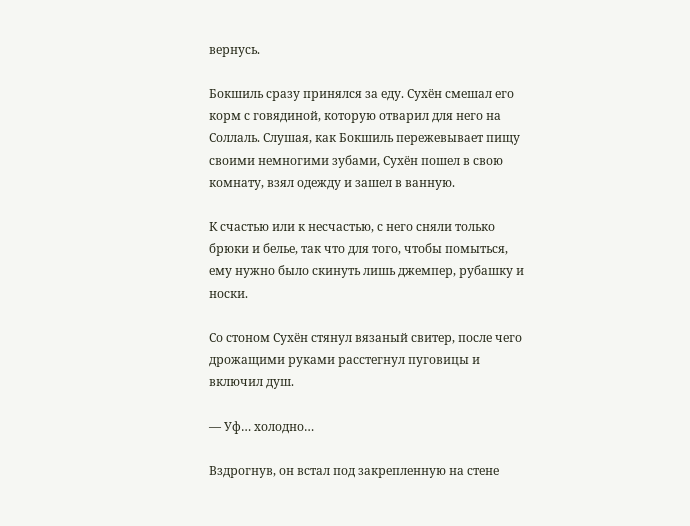вернусь.

Бокшиль сразу принялся за еду. Сухён смешал его корм с говядиной, которую отварил для него на Соллаль. Слушая, как Бокшиль пережевывает пищу своими немногими зубами, Сухён пошел в свою комнату, взял одежду и зашел в ванную.

К счастью или к несчастью, с него сняли только брюки и белье, так что для того, чтобы помыться, ему нужно было скинуть лишь джемпер, рубашку и носки.

Со стоном Сухён стянул вязаный свитер, после чего дрожащими руками расстегнул пуговицы и включил душ.

— Уф… холодно…

Вздрогнув, он встал под закрепленную на стене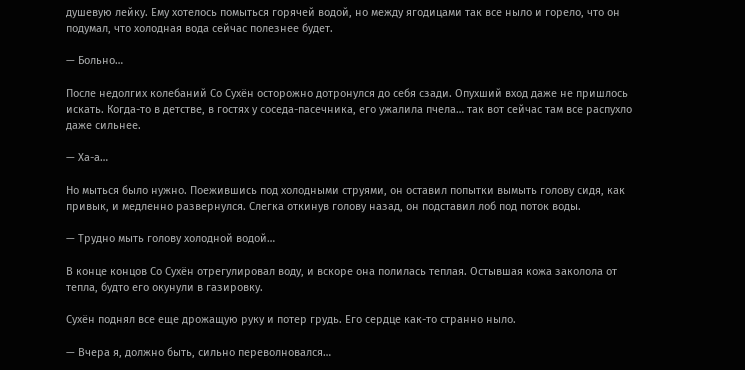душевую лейку. Ему хотелось помыться горячей водой, но между ягодицами так все ныло и горело, что он подумал, что холодная вода сейчас полезнее будет.

— Больно…

После недолгих колебаний Со Сухён осторожно дотронулся до себя сзади. Опухший вход даже не пришлось искать. Когда-то в детстве, в гостях у соседа-пасечника, его ужалила пчела… так вот сейчас там все распухло даже сильнее.

— Ха-а…

Но мыться было нужно. Поежившись под холодными струями, он оставил попытки вымыть голову сидя, как привык, и медленно развернулся. Слегка откинув голову назад, он подставил лоб под поток воды.

— Трудно мыть голову холодной водой…

В конце концов Со Сухён отрегулировал воду, и вскоре она полилась теплая. Остывшая кожа заколола от тепла, будто его окунули в газировку.

Сухён поднял все еще дрожащую руку и потер грудь. Его сердце как-то странно ныло.

— Вчера я, должно быть, сильно переволновался…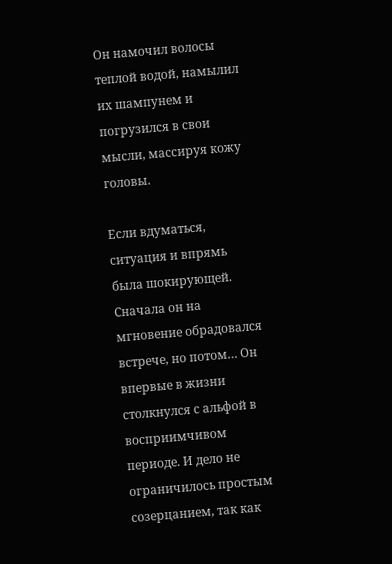Он намочил волосы теплой водой, намылил их шампунем и погрузился в свои мысли, массируя кожу головы.

Если вдуматься, ситуация и впрямь была шокирующей. Сначала он на мгновение обрадовался встрече, но потом… Он впервые в жизни столкнулся с альфой в восприимчивом периоде. И дело не ограничилось простым созерцанием, так как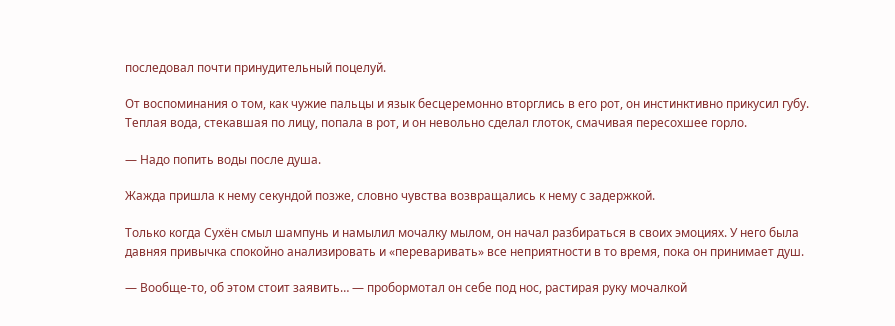последовал почти принудительный поцелуй.

От воспоминания о том, как чужие пальцы и язык бесцеремонно вторглись в его рот, он инстинктивно прикусил губу. Теплая вода, стекавшая по лицу, попала в рот, и он невольно сделал глоток, смачивая пересохшее горло.

— Надо попить воды после душа.

Жажда пришла к нему секундой позже, словно чувства возвращались к нему с задержкой.

Только когда Сухён смыл шампунь и намылил мочалку мылом, он начал разбираться в своих эмоциях. У него была давняя привычка спокойно анализировать и «переваривать» все неприятности в то время, пока он принимает душ.

— Вообще-то, об этом стоит заявить… — пробормотал он себе под нос, растирая руку мочалкой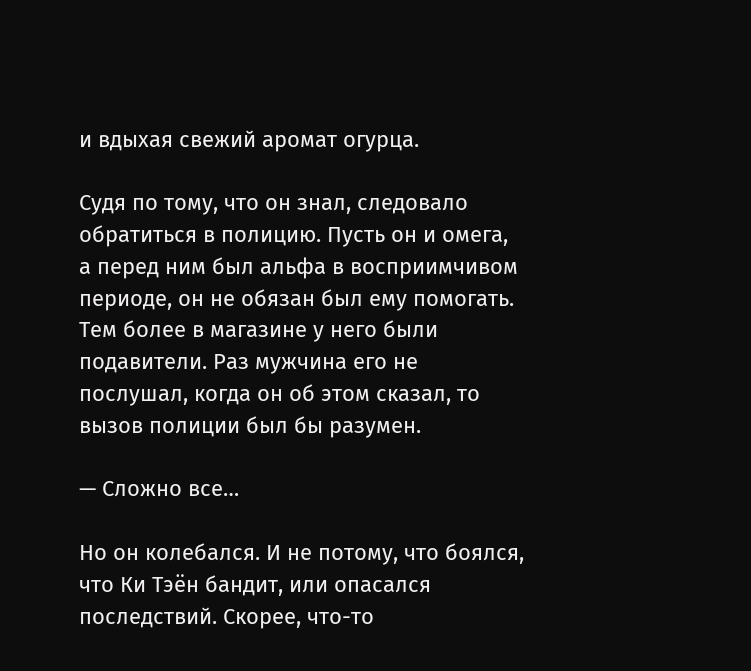и вдыхая свежий аромат огурца.

Судя по тому, что он знал, следовало обратиться в полицию. Пусть он и омега, а перед ним был альфа в восприимчивом периоде, он не обязан был ему помогать. Тем более в магазине у него были подавители. Раз мужчина его не послушал, когда он об этом сказал, то вызов полиции был бы разумен.

— Сложно все…

Но он колебался. И не потому, что боялся, что Ки Тэён бандит, или опасался последствий. Скорее, что-то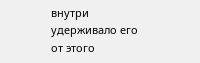внутри удерживало его от этого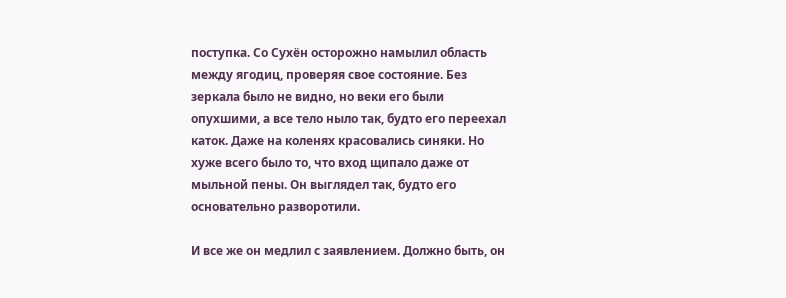поступка. Со Сухён осторожно намылил область между ягодиц, проверяя свое состояние. Без зеркала было не видно, но веки его были опухшими, а все тело ныло так, будто его переехал каток. Даже на коленях красовались синяки. Но хуже всего было то, что вход щипало даже от мыльной пены. Он выглядел так, будто его основательно разворотили.

И все же он медлил с заявлением. Должно быть, он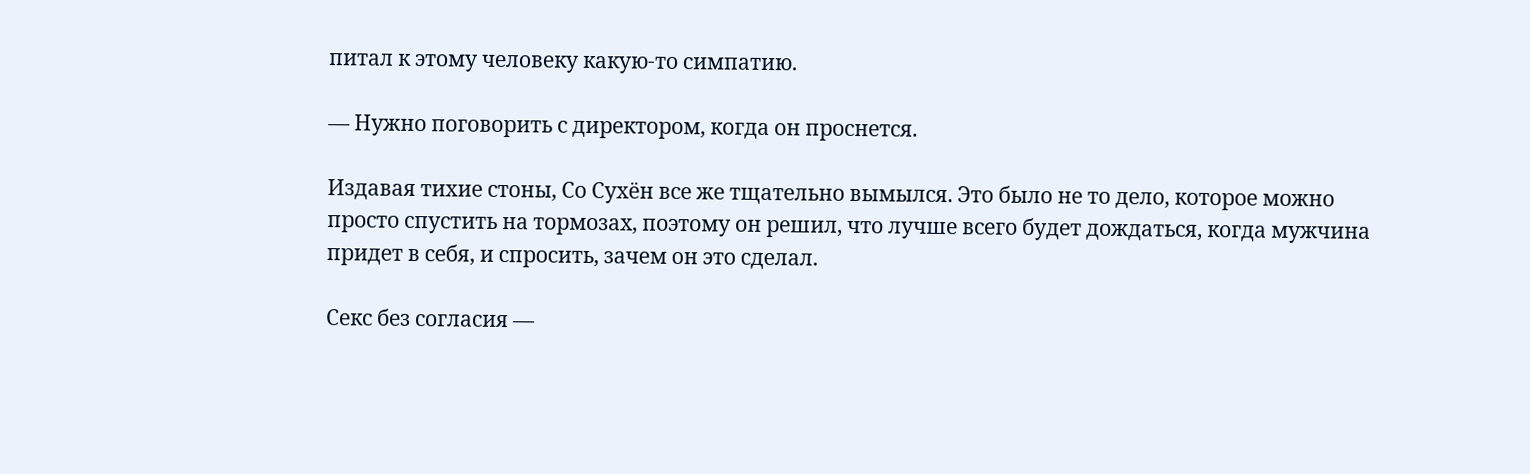питал к этому человеку какую-то симпатию.

— Нужно поговорить с директором, когда он проснется.

Издавая тихие стоны, Со Сухён все же тщательно вымылся. Это было не то дело, которое можно просто спустить на тормозах, поэтому он решил, что лучше всего будет дождаться, когда мужчина придет в себя, и спросить, зачем он это сделал.

Секс без согласия —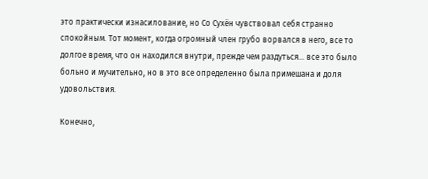это практически изнасилование, но Со Сухён чувствовал себя странно спокойным. Тот момент, когда огромный член грубо ворвался в него, все то долгое время, что он находился внутри, прежде чем раздуться… все это было больно и мучительно, но в это все определенно была примешана и доля удовольствия.

Конечно,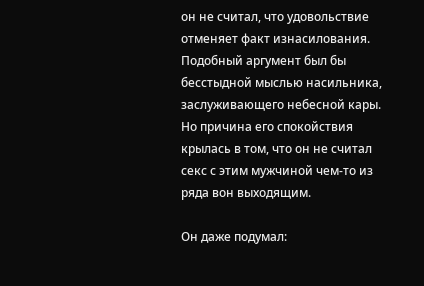он не считал, что удовольствие отменяет факт изнасилования. Подобный аргумент был бы бесстыдной мыслью насильника, заслуживающего небесной кары. Но причина его спокойствия крылась в том, что он не считал секс с этим мужчиной чем-то из ряда вон выходящим.

Он даже подумал: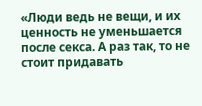«Люди ведь не вещи, и их ценность не уменьшается после секса. А раз так, то не стоит придавать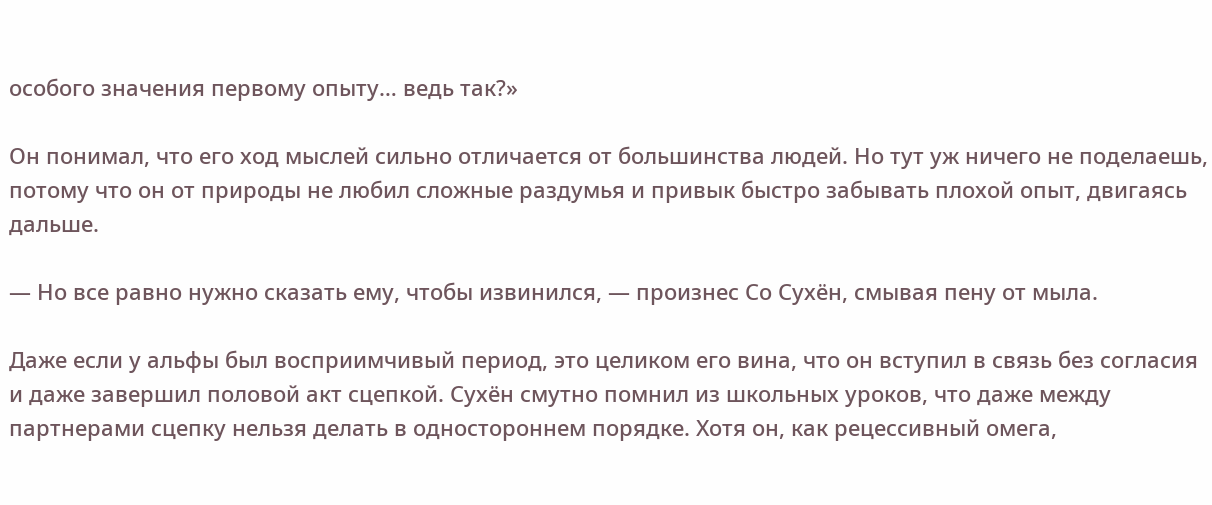особого значения первому опыту… ведь так?»

Он понимал, что его ход мыслей сильно отличается от большинства людей. Но тут уж ничего не поделаешь, потому что он от природы не любил сложные раздумья и привык быстро забывать плохой опыт, двигаясь дальше.

— Но все равно нужно сказать ему, чтобы извинился, — произнес Со Сухён, смывая пену от мыла.

Даже если у альфы был восприимчивый период, это целиком его вина, что он вступил в связь без согласия и даже завершил половой акт сцепкой. Сухён смутно помнил из школьных уроков, что даже между партнерами сцепку нельзя делать в одностороннем порядке. Хотя он, как рецессивный омега,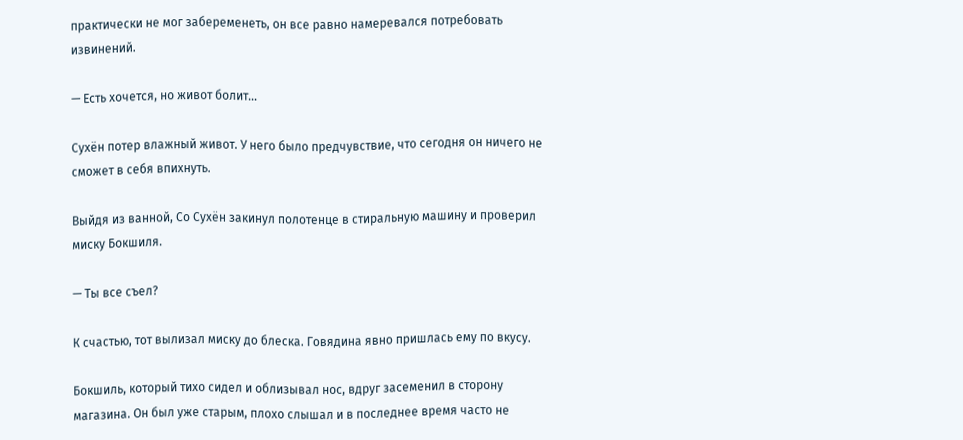практически не мог забеременеть, он все равно намеревался потребовать извинений.

— Есть хочется, но живот болит…

Сухён потер влажный живот. У него было предчувствие, что сегодня он ничего не сможет в себя впихнуть.

Выйдя из ванной, Со Сухён закинул полотенце в стиральную машину и проверил миску Бокшиля.

— Ты все съел?

К счастью, тот вылизал миску до блеска. Говядина явно пришлась ему по вкусу.

Бокшиль, который тихо сидел и облизывал нос, вдруг засеменил в сторону магазина. Он был уже старым, плохо слышал и в последнее время часто не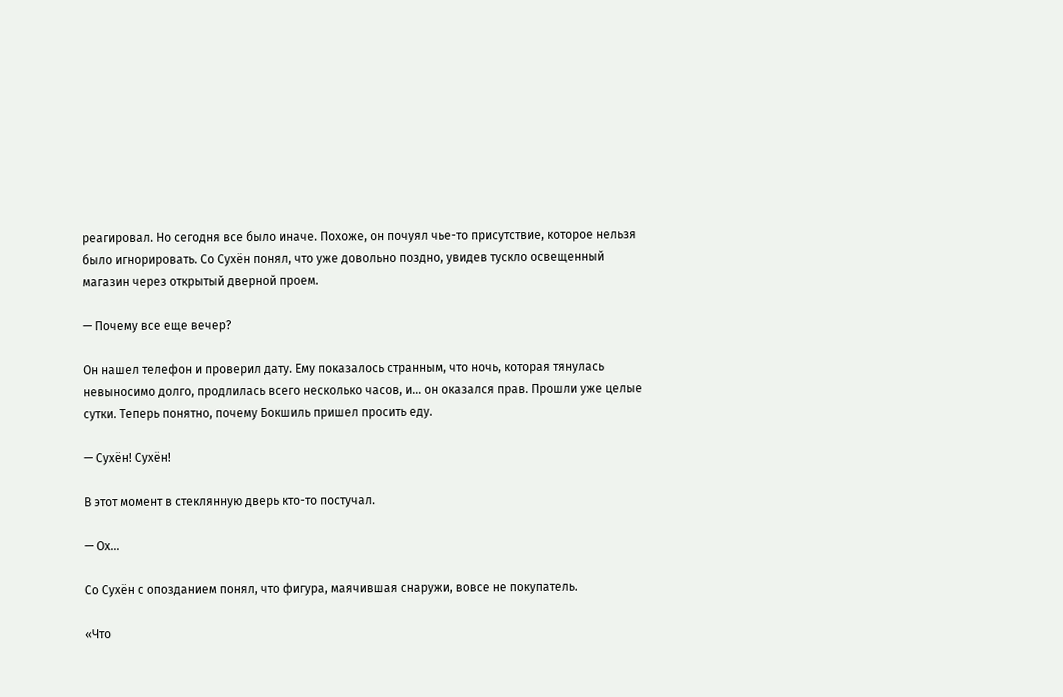реагировал. Но сегодня все было иначе. Похоже, он почуял чье-то присутствие, которое нельзя было игнорировать. Со Сухён понял, что уже довольно поздно, увидев тускло освещенный магазин через открытый дверной проем.

— Почему все еще вечер?

Он нашел телефон и проверил дату. Ему показалось странным, что ночь, которая тянулась невыносимо долго, продлилась всего несколько часов, и… он оказался прав. Прошли уже целые сутки. Теперь понятно, почему Бокшиль пришел просить еду.

— Сухён! Сухён!

В этот момент в стеклянную дверь кто-то постучал.

— Ох…

Со Сухён с опозданием понял, что фигура, маячившая снаружи, вовсе не покупатель.

«Что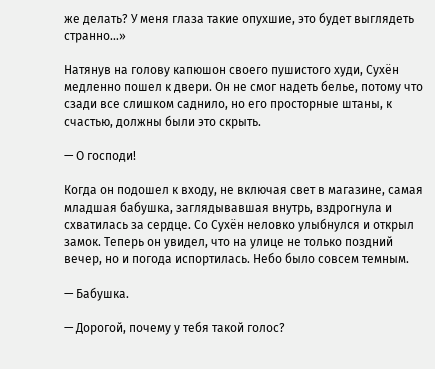же делать? У меня глаза такие опухшие, это будет выглядеть странно…»

Натянув на голову капюшон своего пушистого худи, Сухён медленно пошел к двери. Он не смог надеть белье, потому что сзади все слишком саднило, но его просторные штаны, к счастью, должны были это скрыть.

— О господи!

Когда он подошел к входу, не включая свет в магазине, самая младшая бабушка, заглядывавшая внутрь, вздрогнула и схватилась за сердце. Со Сухён неловко улыбнулся и открыл замок. Теперь он увидел, что на улице не только поздний вечер, но и погода испортилась. Небо было совсем темным.

— Бабушка.

— Дорогой, почему у тебя такой голос?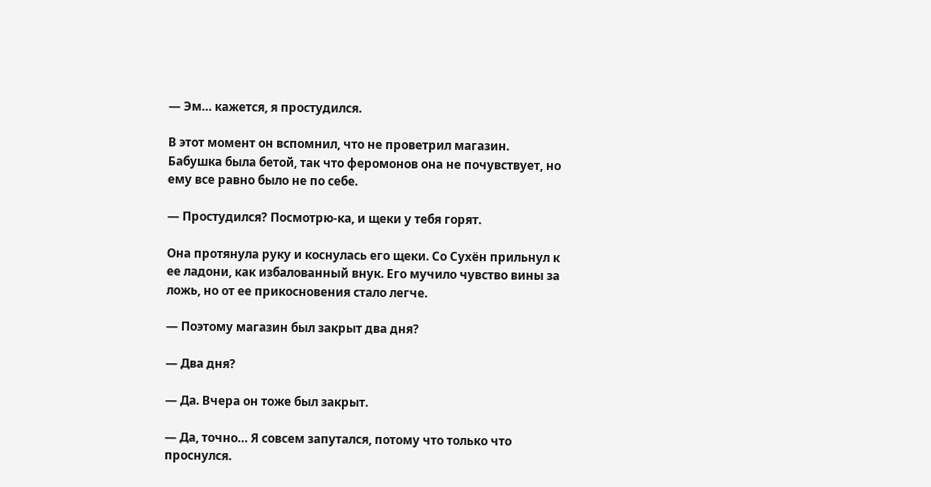— Эм… кажется, я простудился.

В этот момент он вспомнил, что не проветрил магазин. Бабушка была бетой, так что феромонов она не почувствует, но ему все равно было не по себе.

— Простудился? Посмотрю-ка, и щеки у тебя горят.

Она протянула руку и коснулась его щеки. Со Сухён прильнул к ее ладони, как избалованный внук. Его мучило чувство вины за ложь, но от ее прикосновения стало легче.

— Поэтому магазин был закрыт два дня?

— Два дня?

— Да. Вчера он тоже был закрыт.

— Да, точно… Я совсем запутался, потому что только что проснулся.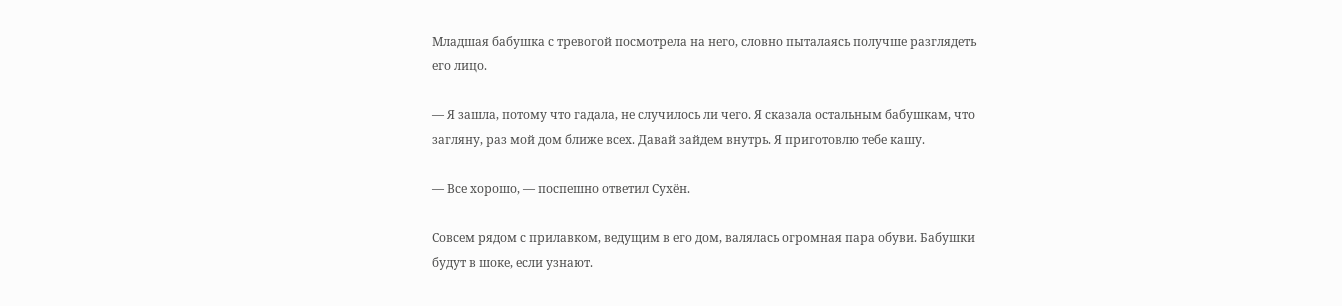Младшая бабушка с тревогой посмотрела на него, словно пыталаясь получше разглядеть его лицо.

— Я зашла, потому что гадала, не случилось ли чего. Я сказала остальным бабушкам, что загляну, раз мой дом ближе всех. Давай зайдем внутрь. Я приготовлю тебе кашу.

— Все хорошо, — поспешно ответил Сухён.

Совсем рядом с прилавком, ведущим в его дом, валялась огромная пара обуви. Бабушки будут в шоке, если узнают.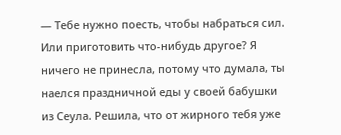— Тебе нужно поесть, чтобы набраться сил. Или приготовить что-нибудь другое? Я ничего не принесла, потому что думала, ты наелся праздничной еды у своей бабушки из Сеула. Решила, что от жирного тебя уже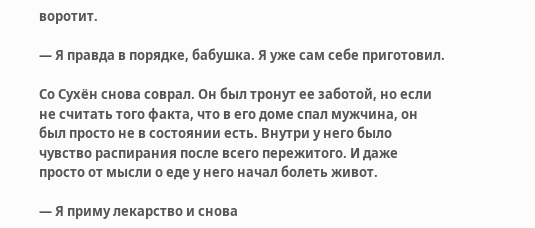воротит.

— Я правда в порядке, бабушка. Я уже сам себе приготовил.

Со Сухён снова соврал. Он был тронут ее заботой, но если не считать того факта, что в его доме спал мужчина, он был просто не в состоянии есть. Внутри у него было чувство распирания после всего пережитого. И даже просто от мысли о еде у него начал болеть живот.

— Я приму лекарство и снова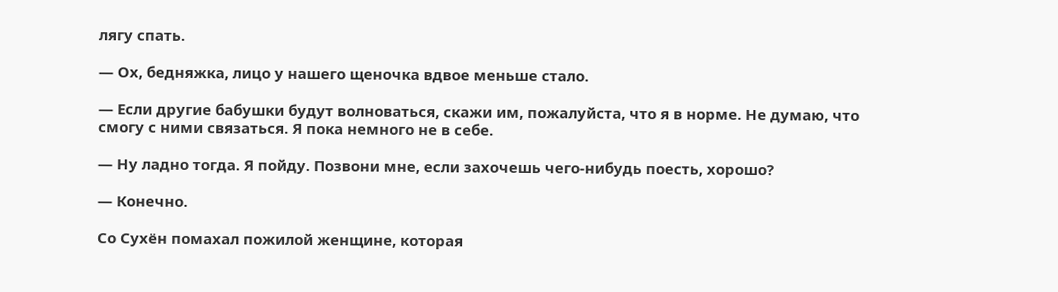лягу спать.

— Ох, бедняжка, лицо у нашего щеночка вдвое меньше стало.

— Если другие бабушки будут волноваться, скажи им, пожалуйста, что я в норме. Не думаю, что смогу с ними связаться. Я пока немного не в себе.

— Ну ладно тогда. Я пойду. Позвони мне, если захочешь чего-нибудь поесть, хорошо?

— Конечно.

Со Сухён помахал пожилой женщине, которая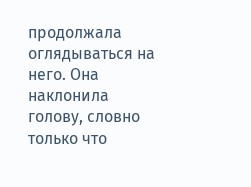продолжала оглядываться на него. Она наклонила голову, словно только что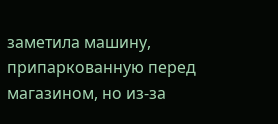заметила машину, припаркованную перед магазином, но из-за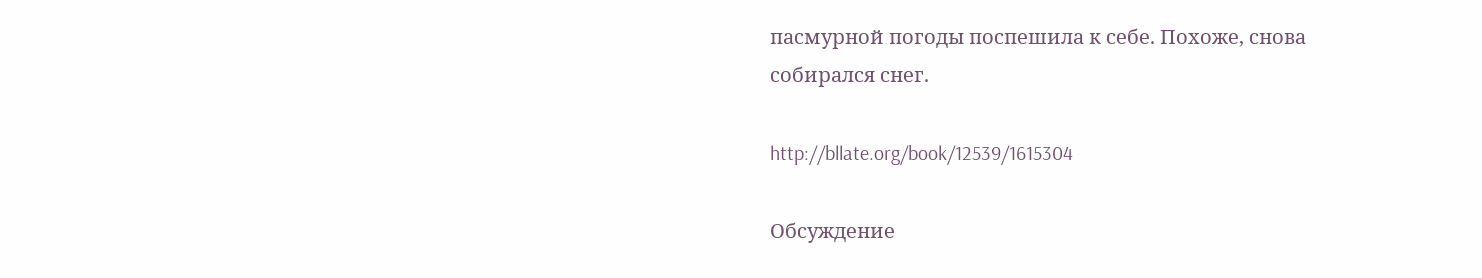пасмурной погоды поспешила к себе. Похоже, снова собирался снег.

http://bllate.org/book/12539/1615304

Обсуждение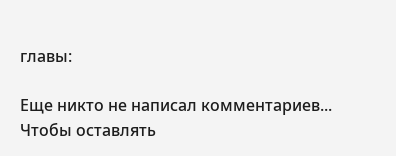главы:

Еще никто не написал комментариев...
Чтобы оставлять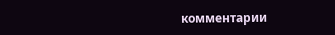комментарии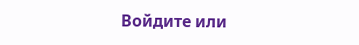Войдите или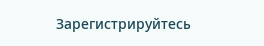Зарегистрируйтесь